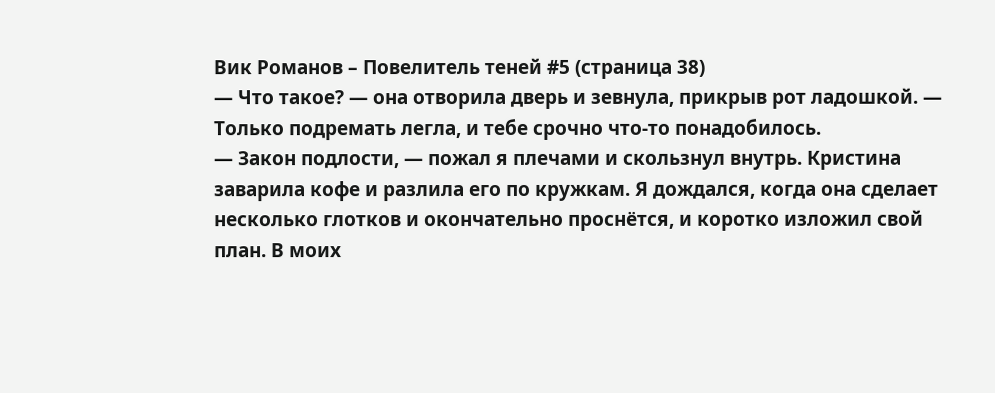Вик Романов – Повелитель теней #5 (страница 38)
— Что такое? — она отворила дверь и зевнула, прикрыв рот ладошкой. — Только подремать легла, и тебе срочно что-то понадобилось.
— Закон подлости, — пожал я плечами и скользнул внутрь. Кристина заварила кофе и разлила его по кружкам. Я дождался, когда она сделает несколько глотков и окончательно проснётся, и коротко изложил свой план. В моих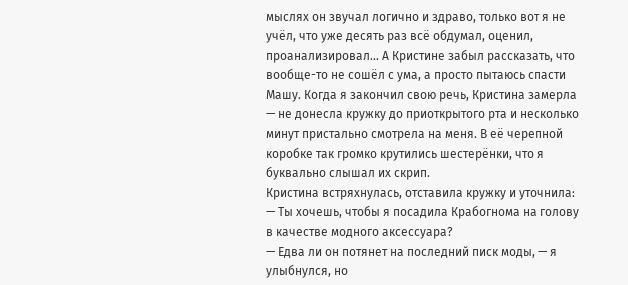мыслях он звучал логично и здраво, только вот я не учёл, что уже десять раз всё обдумал, оценил, проанализировал… А Кристине забыл рассказать, что вообще-то не сошёл с ума, а просто пытаюсь спасти Машу. Когда я закончил свою речь, Кристина замерла — не донесла кружку до приоткрытого рта и несколько минут пристально смотрела на меня. В её черепной коробке так громко крутились шестерёнки, что я буквально слышал их скрип.
Кристина встряхнулась, отставила кружку и уточнила:
— Ты хочешь, чтобы я посадила Крабогнома на голову в качестве модного аксессуара?
— Едва ли он потянет на последний писк моды, — я улыбнулся, но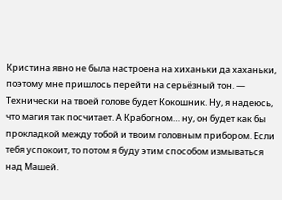Кристина явно не была настроена на хиханьки да хаханьки, поэтому мне пришлось перейти на серьёзный тон. — Технически на твоей голове будет Кокошник. Ну, я надеюсь, что магия так посчитает. А Крабогном… ну, он будет как бы прокладкой между тобой и твоим головным прибором. Если тебя успокоит, то потом я буду этим способом измываться над Машей.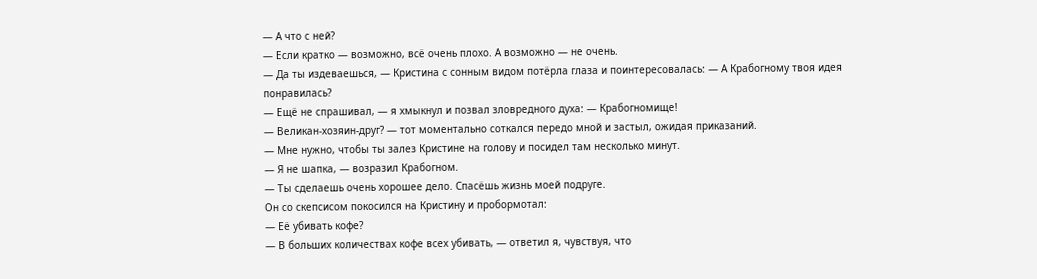— А что с ней?
— Если кратко — возможно, всё очень плохо. А возможно — не очень.
— Да ты издеваешься, — Кристина с сонным видом потёрла глаза и поинтересовалась: — А Крабогному твоя идея понравилась?
— Ещё не спрашивал, — я хмыкнул и позвал зловредного духа: — Крабогномище!
— Великан-хозяин-друг? — тот моментально соткался передо мной и застыл, ожидая приказаний.
— Мне нужно, чтобы ты залез Кристине на голову и посидел там несколько минут.
— Я не шапка, — возразил Крабогном.
— Ты сделаешь очень хорошее дело. Спасёшь жизнь моей подруге.
Он со скепсисом покосился на Кристину и пробормотал:
— Её убивать кофе?
— В больших количествах кофе всех убивать, — ответил я, чувствуя, что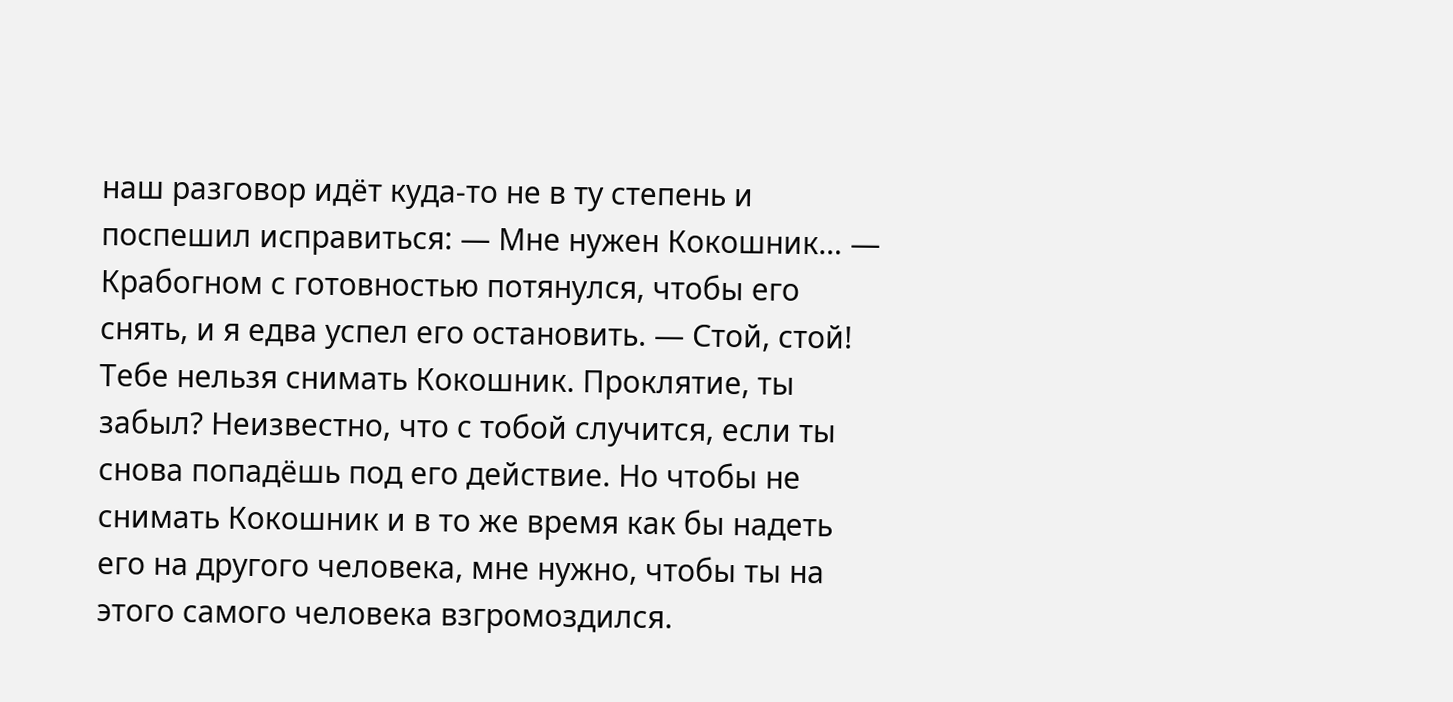наш разговор идёт куда-то не в ту степень и поспешил исправиться: — Мне нужен Кокошник… — Крабогном с готовностью потянулся, чтобы его снять, и я едва успел его остановить. — Стой, стой! Тебе нельзя снимать Кокошник. Проклятие, ты забыл? Неизвестно, что с тобой случится, если ты снова попадёшь под его действие. Но чтобы не снимать Кокошник и в то же время как бы надеть его на другого человека, мне нужно, чтобы ты на этого самого человека взгромоздился.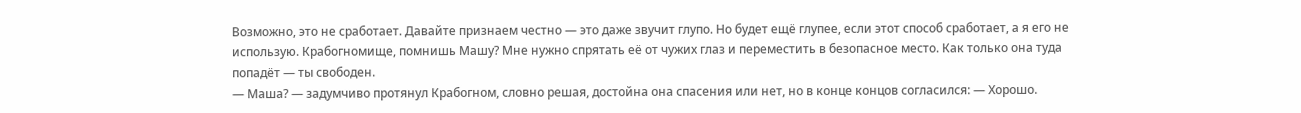Возможно, это не сработает. Давайте признаем честно — это даже звучит глупо. Но будет ещё глупее, если этот способ сработает, а я его не использую. Крабогномище, помнишь Машу? Мне нужно спрятать её от чужих глаз и переместить в безопасное место. Как только она туда попадёт — ты свободен.
— Маша? — задумчиво протянул Крабогном, словно решая, достойна она спасения или нет, но в конце концов согласился: — Хорошо.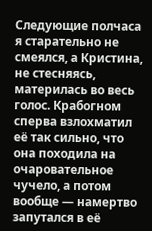Следующие полчаса я старательно не смеялся, а Кристина, не стесняясь, материлась во весь голос. Крабогном сперва взлохматил её так сильно, что она походила на очаровательное чучело, а потом вообще — намертво запутался в её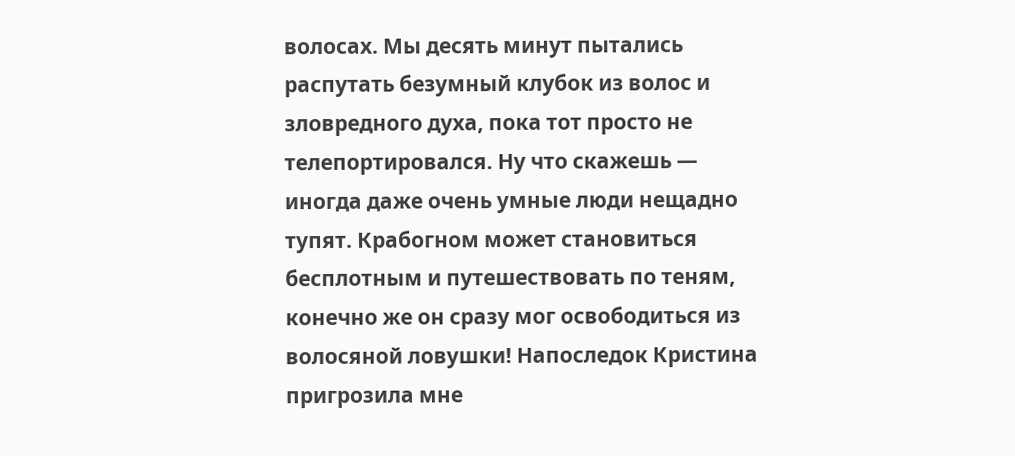волосах. Мы десять минут пытались распутать безумный клубок из волос и зловредного духа, пока тот просто не телепортировался. Ну что скажешь — иногда даже очень умные люди нещадно тупят. Крабогном может становиться бесплотным и путешествовать по теням, конечно же он сразу мог освободиться из волосяной ловушки! Напоследок Кристина пригрозила мне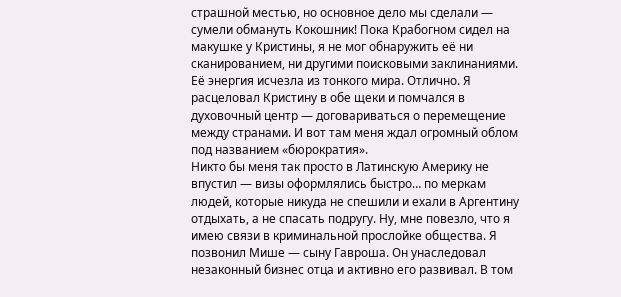страшной местью, но основное дело мы сделали — сумели обмануть Кокошник! Пока Крабогном сидел на макушке у Кристины, я не мог обнаружить её ни сканированием, ни другими поисковыми заклинаниями. Её энергия исчезла из тонкого мира. Отлично. Я расцеловал Кристину в обе щеки и помчался в духовочный центр — договариваться о перемещение между странами. И вот там меня ждал огромный облом под названием «бюрократия».
Никто бы меня так просто в Латинскую Америку не впустил — визы оформлялись быстро… по меркам людей, которые никуда не спешили и ехали в Аргентину отдыхать, а не спасать подругу. Ну, мне повезло, что я имею связи в криминальной прослойке общества. Я позвонил Мише — сыну Гавроша. Он унаследовал незаконный бизнес отца и активно его развивал. В том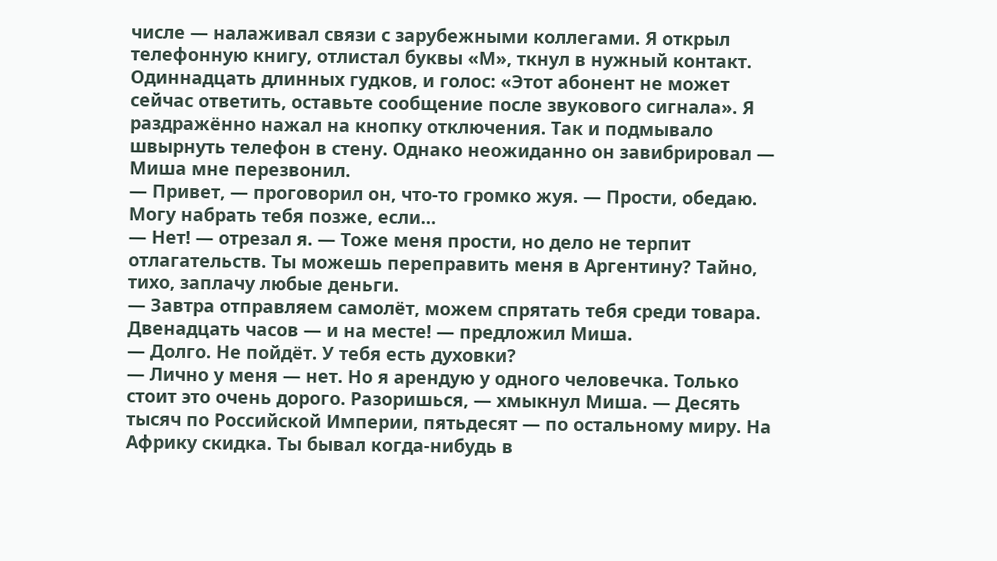числе — налаживал связи с зарубежными коллегами. Я открыл телефонную книгу, отлистал буквы «М», ткнул в нужный контакт. Одиннадцать длинных гудков, и голос: «Этот абонент не может сейчас ответить, оставьте сообщение после звукового сигнала». Я раздражённо нажал на кнопку отключения. Так и подмывало швырнуть телефон в стену. Однако неожиданно он завибрировал — Миша мне перезвонил.
— Привет, — проговорил он, что-то громко жуя. — Прости, обедаю. Могу набрать тебя позже, если…
— Нет! — отрезал я. — Тоже меня прости, но дело не терпит отлагательств. Ты можешь переправить меня в Аргентину? Тайно, тихо, заплачу любые деньги.
— Завтра отправляем самолёт, можем спрятать тебя среди товара. Двенадцать часов — и на месте! — предложил Миша.
— Долго. Не пойдёт. У тебя есть духовки?
— Лично у меня — нет. Но я арендую у одного человечка. Только стоит это очень дорого. Разоришься, — хмыкнул Миша. — Десять тысяч по Российской Империи, пятьдесят — по остальному миру. На Африку скидка. Ты бывал когда-нибудь в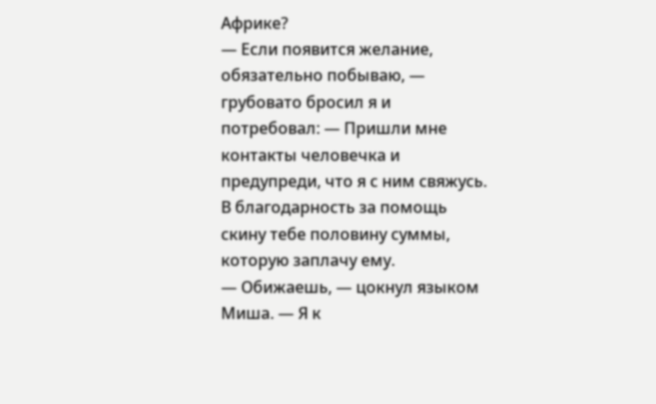Африке?
— Если появится желание, обязательно побываю, — грубовато бросил я и потребовал: — Пришли мне контакты человечка и предупреди, что я с ним свяжусь. В благодарность за помощь скину тебе половину суммы, которую заплачу ему.
— Обижаешь, — цокнул языком Миша. — Я к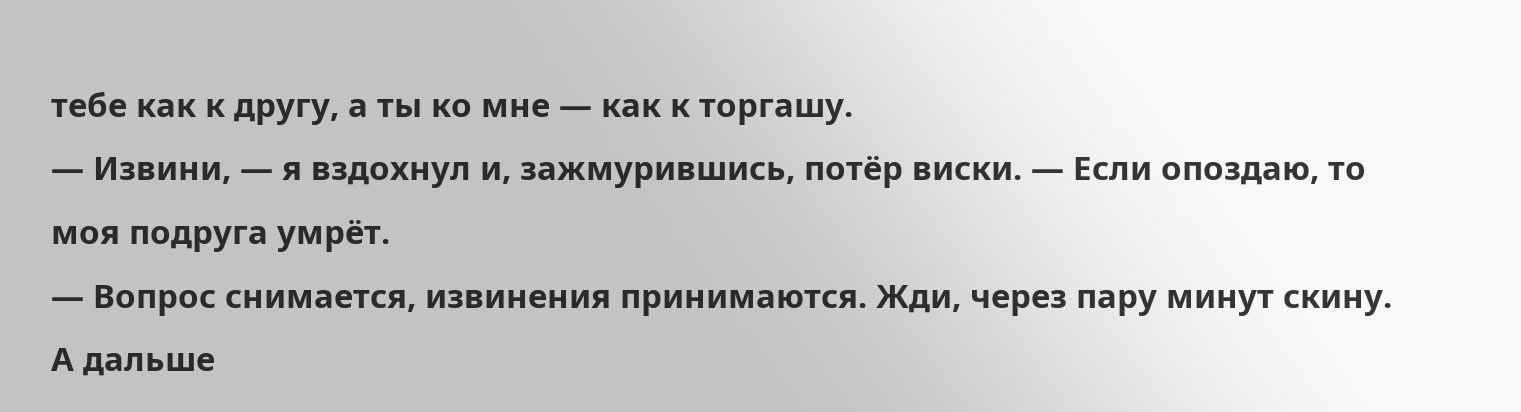тебе как к другу, а ты ко мне — как к торгашу.
— Извини, — я вздохнул и, зажмурившись, потёр виски. — Если опоздаю, то моя подруга умрёт.
— Вопрос снимается, извинения принимаются. Жди, через пару минут скину.
А дальше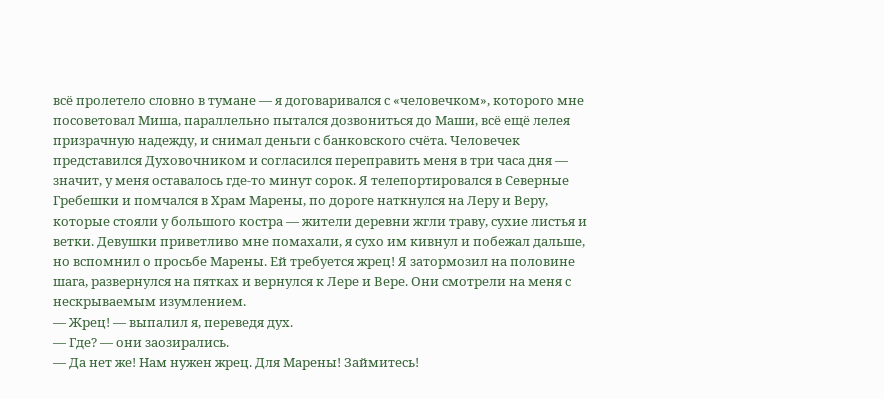всё пролетело словно в тумане — я договаривался с «человечком», которого мне посоветовал Миша, параллельно пытался дозвониться до Маши, всё ещё лелея призрачную надежду, и снимал деньги с банковского счёта. Человечек представился Духовочником и согласился переправить меня в три часа дня — значит, у меня оставалось где-то минут сорок. Я телепортировался в Северные Гребешки и помчался в Храм Марены, по дороге наткнулся на Леру и Веру, которые стояли у большого костра — жители деревни жгли траву, сухие листья и ветки. Девушки приветливо мне помахали, я сухо им кивнул и побежал дальше, но вспомнил о просьбе Марены. Ей требуется жрец! Я затормозил на половине шага, развернулся на пятках и вернулся к Лере и Вере. Они смотрели на меня с нескрываемым изумлением.
— Жрец! — выпалил я, переведя дух.
— Где? — они заозирались.
— Да нет же! Нам нужен жрец. Для Марены! Займитесь!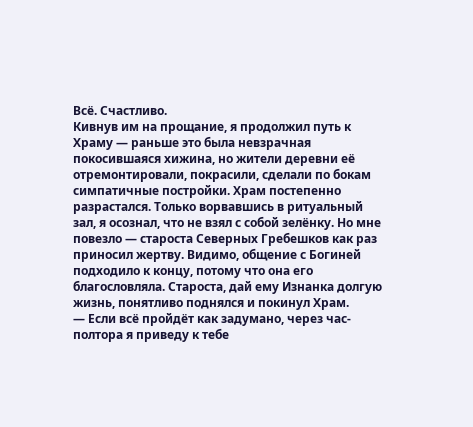Всё. Счастливо.
Кивнув им на прощание, я продолжил путь к Храму — раньше это была невзрачная покосившаяся хижина, но жители деревни её отремонтировали, покрасили, сделали по бокам симпатичные постройки. Храм постепенно разрастался. Только ворвавшись в ритуальный зал, я осознал, что не взял с собой зелёнку. Но мне повезло — староста Северных Гребешков как раз приносил жертву. Видимо, общение с Богиней подходило к концу, потому что она его благословляла. Староста, дай ему Изнанка долгую жизнь, понятливо поднялся и покинул Храм.
— Если всё пройдёт как задумано, через час-полтора я приведу к тебе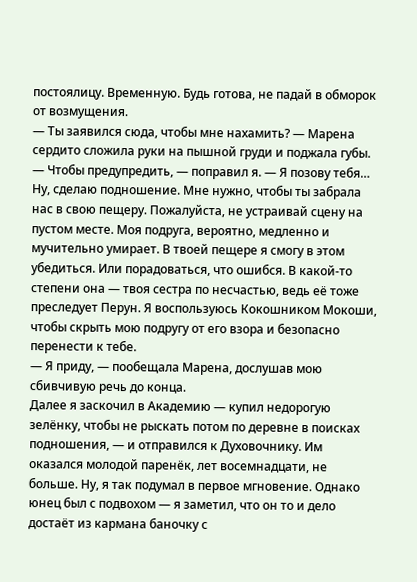постоялицу. Временную. Будь готова, не падай в обморок от возмущения.
— Ты заявился сюда, чтобы мне нахамить? — Марена сердито сложила руки на пышной груди и поджала губы.
— Чтобы предупредить, — поправил я. — Я позову тебя… Ну, сделаю подношение. Мне нужно, чтобы ты забрала нас в свою пещеру. Пожалуйста, не устраивай сцену на пустом месте. Моя подруга, вероятно, медленно и мучительно умирает. В твоей пещере я смогу в этом убедиться. Или порадоваться, что ошибся. В какой-то степени она — твоя сестра по несчастью, ведь её тоже преследует Перун. Я воспользуюсь Кокошником Мокоши, чтобы скрыть мою подругу от его взора и безопасно перенести к тебе.
— Я приду, — пообещала Марена, дослушав мою сбивчивую речь до конца.
Далее я заскочил в Академию — купил недорогую зелёнку, чтобы не рыскать потом по деревне в поисках подношения, — и отправился к Духовочнику. Им оказался молодой паренёк, лет восемнадцати, не больше. Ну, я так подумал в первое мгновение. Однако юнец был с подвохом — я заметил, что он то и дело достаёт из кармана баночку с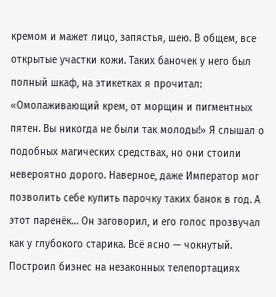кремом и мажет лицо, запястья, шею. В общем, все открытые участки кожи. Таких баночек у него был полный шкаф, на этикетках я прочитал: «Омолаживающий крем, от морщин и пигментных пятен. Вы никогда не были так молоды!» Я слышал о подобных магических средствах, но они стоили невероятно дорого. Наверное, даже Император мог позволить себе купить парочку таких банок в год. А этот паренёк… Он заговорил, и его голос прозвучал как у глубокого старика. Всё ясно — чокнутый. Построил бизнес на незаконных телепортациях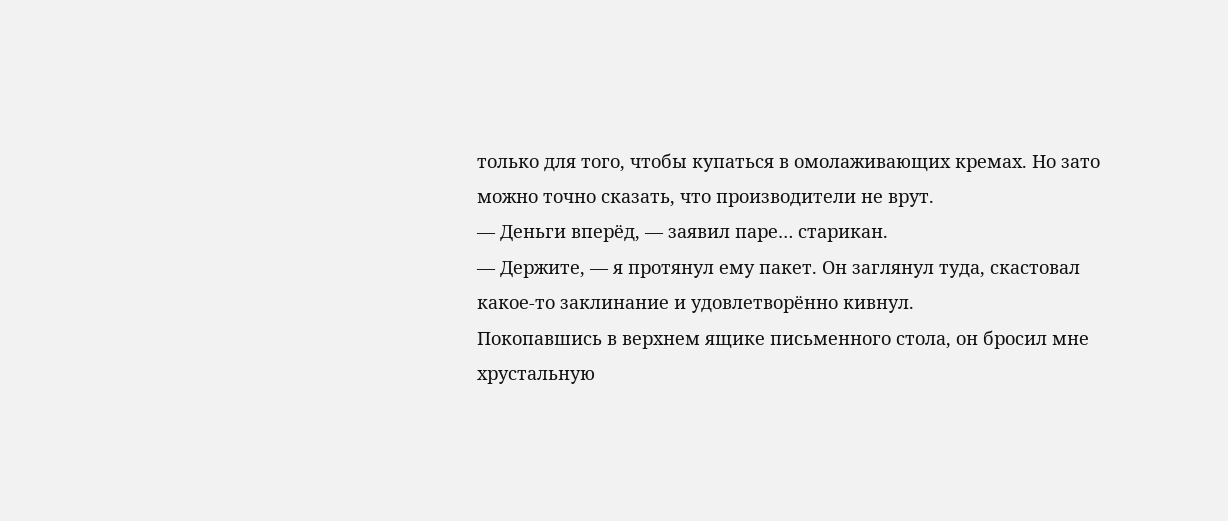только для того, чтобы купаться в омолаживающих кремах. Но зато можно точно сказать, что производители не врут.
— Деньги вперёд, — заявил паре… старикан.
— Держите, — я протянул ему пакет. Он заглянул туда, скастовал какое-то заклинание и удовлетворённо кивнул.
Покопавшись в верхнем ящике письменного стола, он бросил мне хрустальную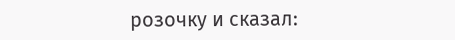розочку и сказал: